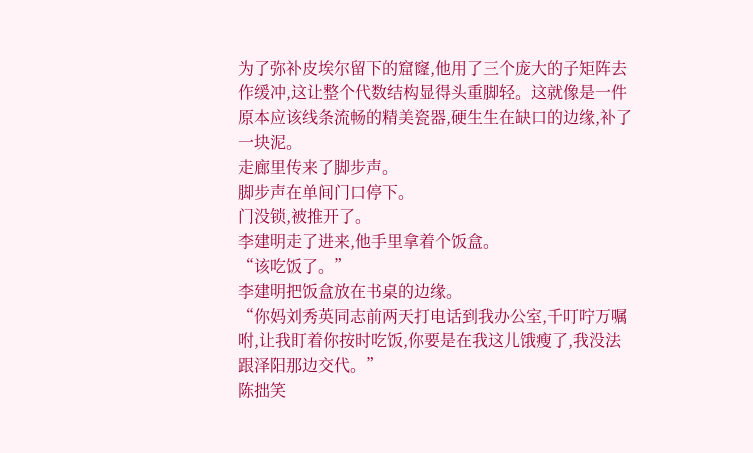为了弥补皮埃尔留下的窟窿,他用了三个庞大的子矩阵去作缓冲,这让整个代数结构显得头重脚轻。这就像是一件原本应该线条流畅的精美瓷器,硬生生在缺口的边缘,补了一块泥。
走廊里传来了脚步声。
脚步声在单间门口停下。
门没锁,被推开了。
李建明走了进来,他手里拿着个饭盒。
“该吃饭了。”
李建明把饭盒放在书桌的边缘。
“你妈刘秀英同志前两天打电话到我办公室,千叮咛万嘱咐,让我盯着你按时吃饭,你要是在我这儿饿瘦了,我没法跟泽阳那边交代。”
陈拙笑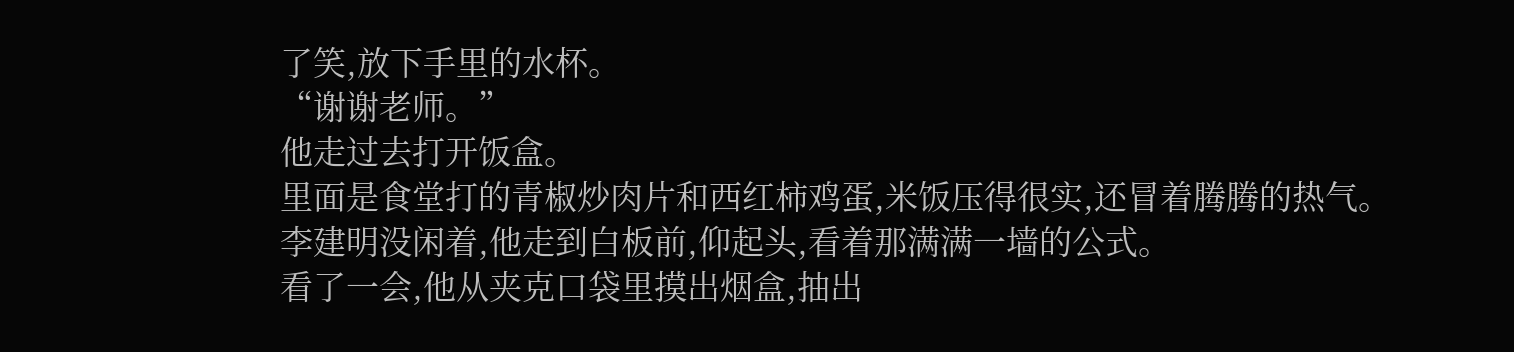了笑,放下手里的水杯。
“谢谢老师。”
他走过去打开饭盒。
里面是食堂打的青椒炒肉片和西红柿鸡蛋,米饭压得很实,还冒着腾腾的热气。
李建明没闲着,他走到白板前,仰起头,看着那满满一墙的公式。
看了一会,他从夹克口袋里摸出烟盒,抽出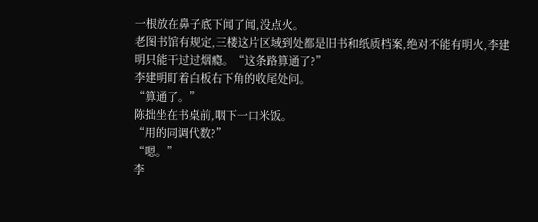一根放在鼻子底下闻了闻,没点火。
老图书馆有规定,三楼这片区域到处都是旧书和纸质档案,绝对不能有明火,李建明只能干过过烟瘾。“这条路算通了?”
李建明盯着白板右下角的收尾处问。
“算通了。”
陈拙坐在书桌前,咽下一口米饭。
“用的同调代数?”
“嗯。”
李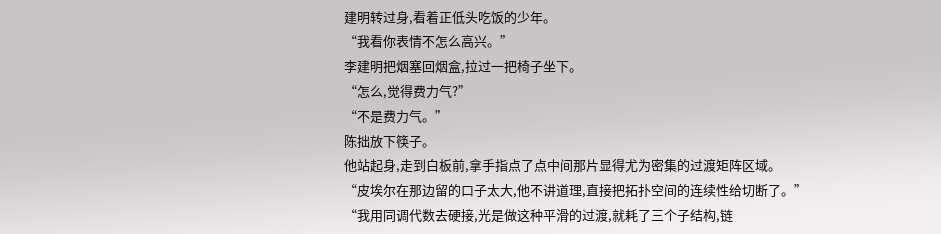建明转过身,看着正低头吃饭的少年。
“我看你表情不怎么高兴。”
李建明把烟塞回烟盒,拉过一把椅子坐下。
“怎么,觉得费力气?”
“不是费力气。”
陈拙放下筷子。
他站起身,走到白板前,拿手指点了点中间那片显得尤为密集的过渡矩阵区域。
“皮埃尔在那边留的口子太大,他不讲道理,直接把拓扑空间的连续性给切断了。”
“我用同调代数去硬接,光是做这种平滑的过渡,就耗了三个子结构,链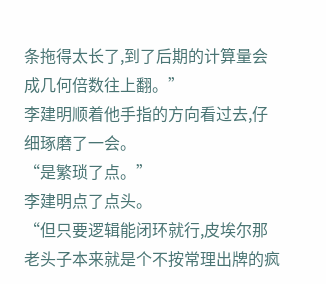条拖得太长了,到了后期的计算量会成几何倍数往上翻。”
李建明顺着他手指的方向看过去,仔细琢磨了一会。
“是繁琐了点。”
李建明点了点头。
“但只要逻辑能闭环就行,皮埃尔那老头子本来就是个不按常理出牌的疯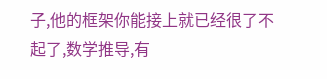子,他的框架你能接上就已经很了不起了,数学推导,有